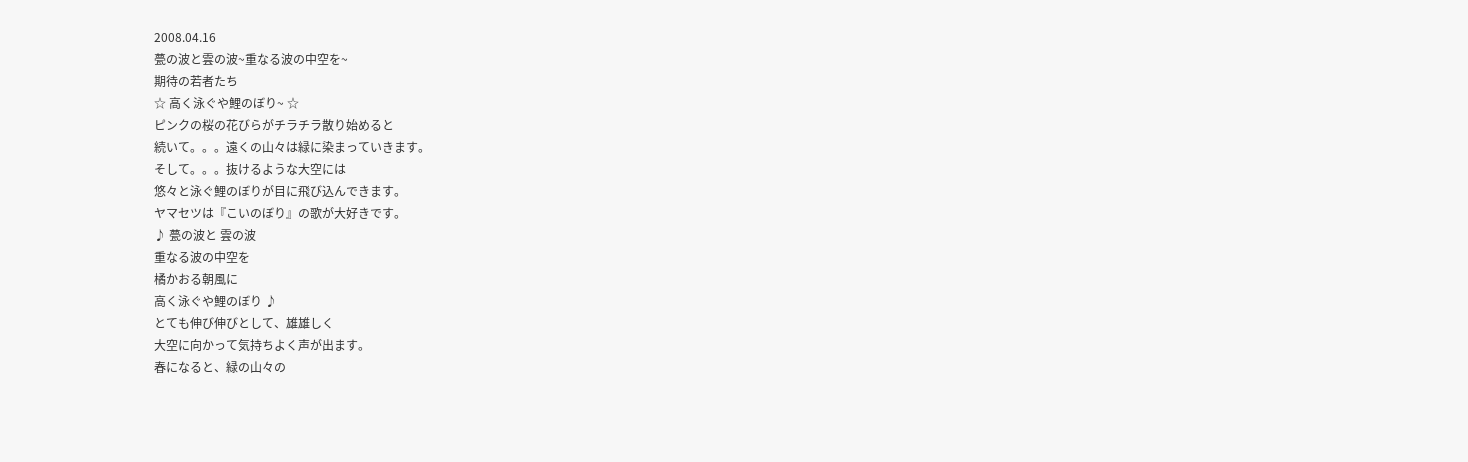2008.04.16
甍の波と雲の波~重なる波の中空を~
期待の若者たち
☆ 高く泳ぐや鯉のぼり~ ☆
ピンクの桜の花びらがチラチラ散り始めると
続いて。。。遠くの山々は緑に染まっていきます。
そして。。。抜けるような大空には
悠々と泳ぐ鯉のぼりが目に飛び込んできます。
ヤマセツは『こいのぼり』の歌が大好きです。
♪ 甍の波と 雲の波
重なる波の中空を
橘かおる朝風に
高く泳ぐや鯉のぼり ♪
とても伸び伸びとして、雄雄しく
大空に向かって気持ちよく声が出ます。
春になると、緑の山々の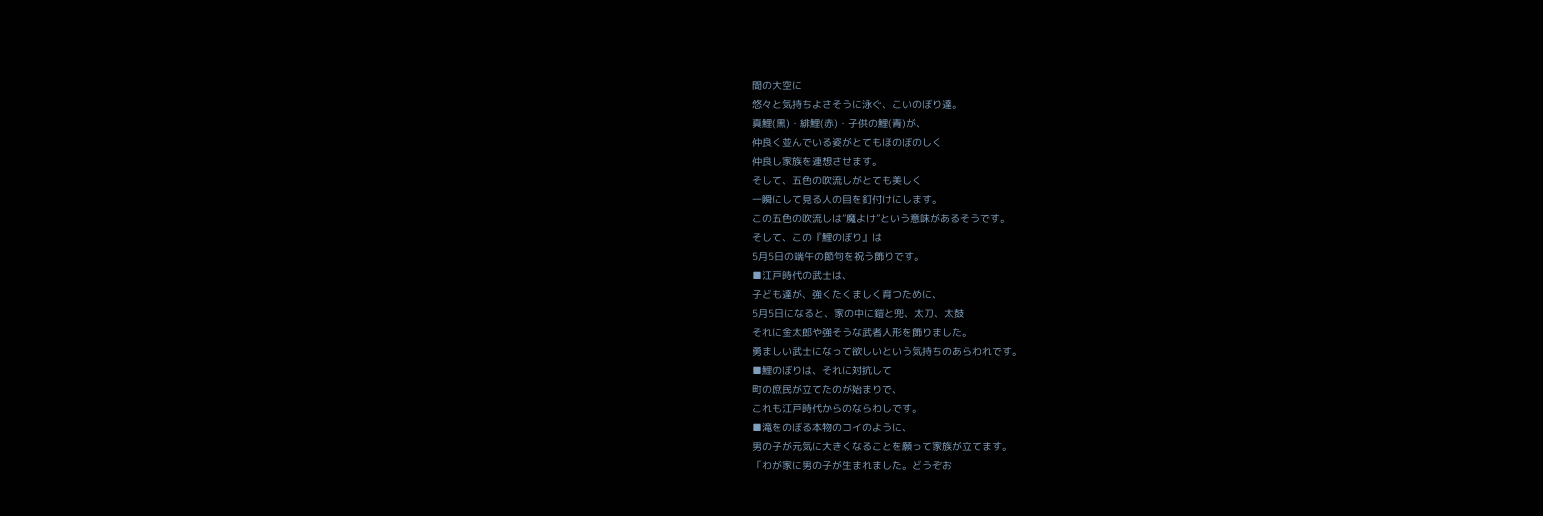間の大空に
悠々と気持ちよさそうに泳ぐ、こいのぼり達。
真鯉(黒)・緋鯉(赤)・子供の鯉(青)が、
仲良く並んでいる姿がとてもほのぼのしく
仲良し家族を連想させます。
そして、五色の吹流しがとても美しく
一瞬にして見る人の目を釘付けにします。
この五色の吹流しは”魔よけ”という意味があるそうです。
そして、この『鯉のぼり』は
5月5日の端午の節句を祝う飾りです。
■江戸時代の武士は、
子ども達が、強くたくましく育つために、
5月5日になると、家の中に鎧と兜、太刀、太鼓
それに金太郎や強そうな武者人形を飾りました。
勇ましい武士になって欲しいという気持ちのあらわれです。
■鯉のぼりは、それに対抗して
町の庶民が立てたのが始まりで、
これも江戸時代からのならわしです。
■滝をのぼる本物のコイのように、
男の子が元気に大きくなることを願って家族が立てます。
「わが家に男の子が生まれました。どうぞお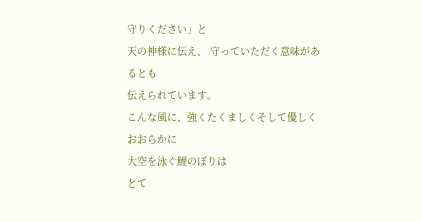守りください」と
天の神様に伝え、 守っていただく意味があるとも
伝えられています。
こんな風に、強くたくましくそして優しくおおらかに
大空を泳ぐ鯉のぼりは
とて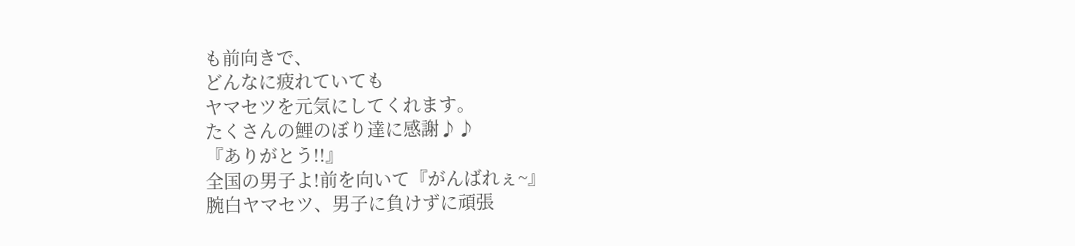も前向きで、
どんなに疲れていても
ヤマセツを元気にしてくれます。
たくさんの鯉のぼり達に感謝♪♪
『ありがとう!!』
全国の男子よ!前を向いて『がんばれぇ~』
腕白ヤマセツ、男子に負けずに頑張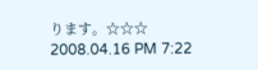ります。☆☆☆
2008.04.16 PM 7:22